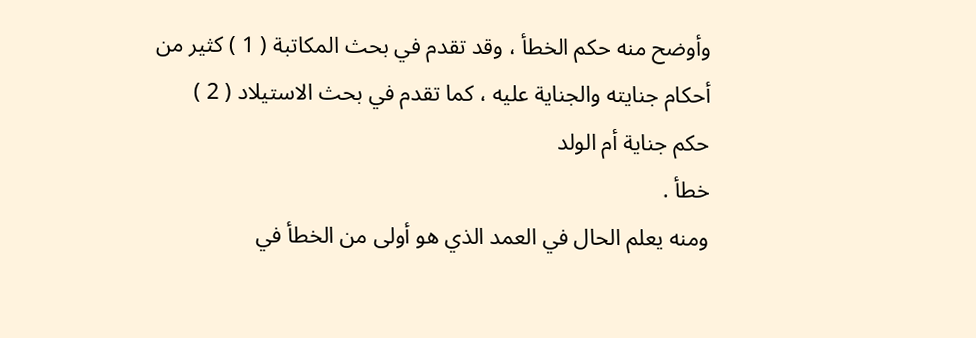وأوضح منه حكم الخطأ ، وقد تقدم في بحث المكاتبة ( 1 ) كثير من
أحكام جنايته والجناية عليه ، كما تقدم في بحث الاستيلاد ( 2 )
حكم جناية أم الولد
خطأ .
ومنه يعلم الحال في العمد الذي هو أولى من الخطأ في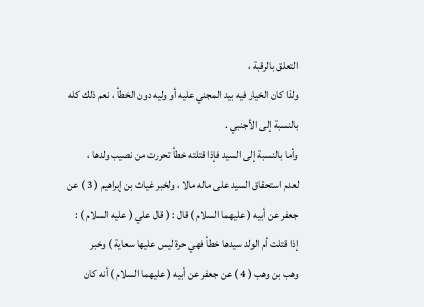التعلق بالرقبة ،
ولذا كان الخيار فيه بيد المجني عليه أو وليه دون الخطأ ، نعم ذلك كله
بالنسبة إلى الأجنبي .
وأما بالنسبة إلى السيد فإذا قتلته خطأ تحررت من نصيب ولدها ،
لعدم استحقاق السيد على ماله مالا ، ولخبر غياث بن إبراهيم ( 3 ) عن
جعفر عن أبيه ( عليهما السلام ) قال : ( قال علي ( عليه السلام ) :
إذا قتلت أم الولد سيدها خطأ فهي حرة ليس عليها سعاية ) وخبر
وهب بن وهب ( 4 ) عن جعفر عن أبيه ( عليهما السلام ) أنه كان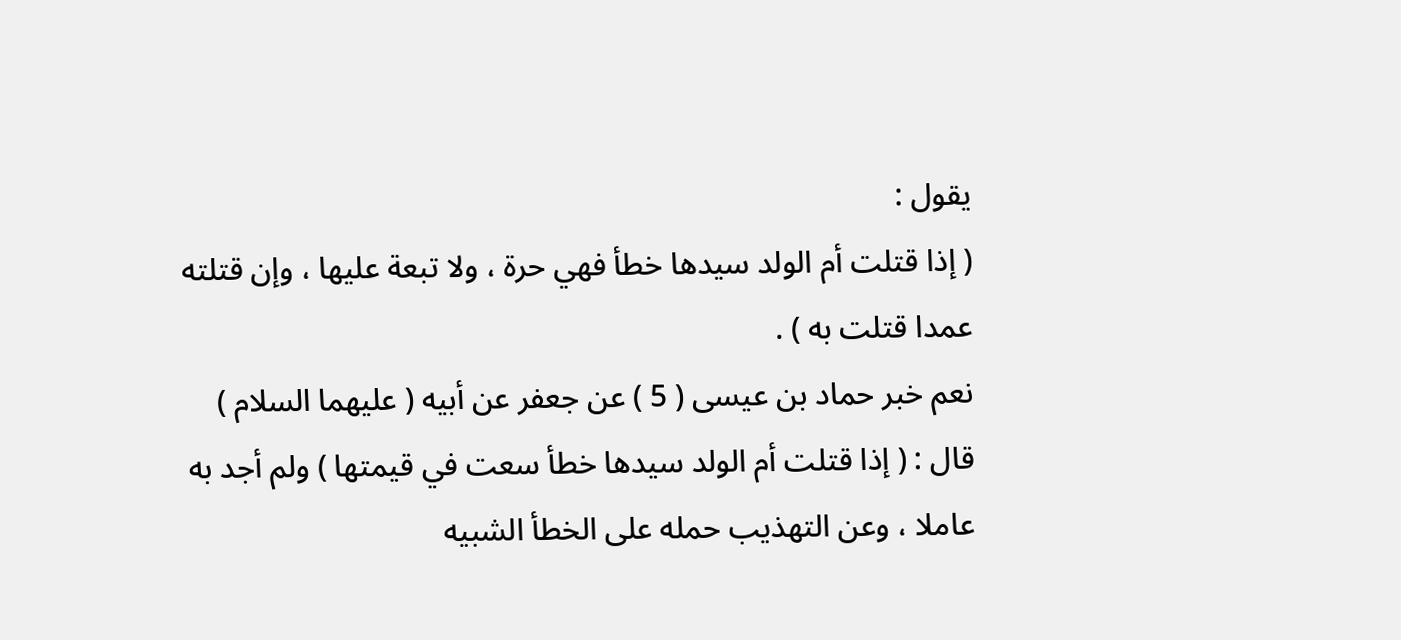يقول :
( إذا قتلت أم الولد سيدها خطأ فهي حرة ، ولا تبعة عليها ، وإن قتلته
عمدا قتلت به ) .
نعم خبر حماد بن عيسى ( 5 ) عن جعفر عن أبيه ( عليهما السلام )
قال : ( إذا قتلت أم الولد سيدها خطأ سعت في قيمتها ) ولم أجد به
عاملا ، وعن التهذيب حمله على الخطأ الشبيه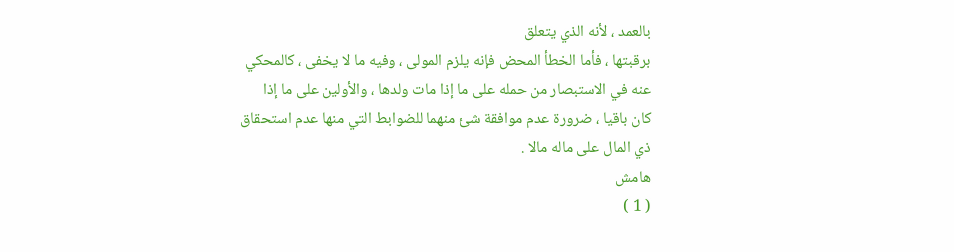بالعمد ، لأنه الذي يتعلق
برقبتها ، فأما الخطأ المحض فإنه يلزم المولى ، وفيه ما لا يخفى ، كالمحكي
عنه في الاستبصار من حمله على ما إذا مات ولدها ، والأولين على ما إذا
كان باقيا ، ضرورة عدم موافقة شئ منهما للضوابط التي منها عدم استحقاق
ذي المال على ماله مالا .
هامش
( 1 )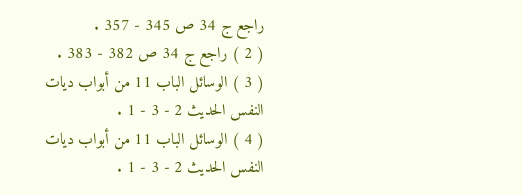راجع ج 34 ص 345 - 357 .
( 2 ) راجع ج 34 ص 382 - 383 .
( 3 ) الوسائل الباب 11 من أبواب ديات النفس الحديث 2 - 3 - 1 .
( 4 ) الوسائل الباب 11 من أبواب ديات النفس الحديث 2 - 3 - 1 .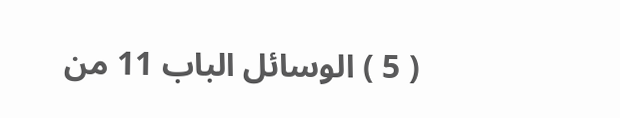( 5 ) الوسائل الباب 11 من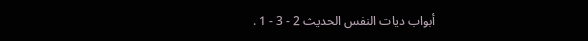أبواب ديات النفس الحديث 2 - 3 - 1 .